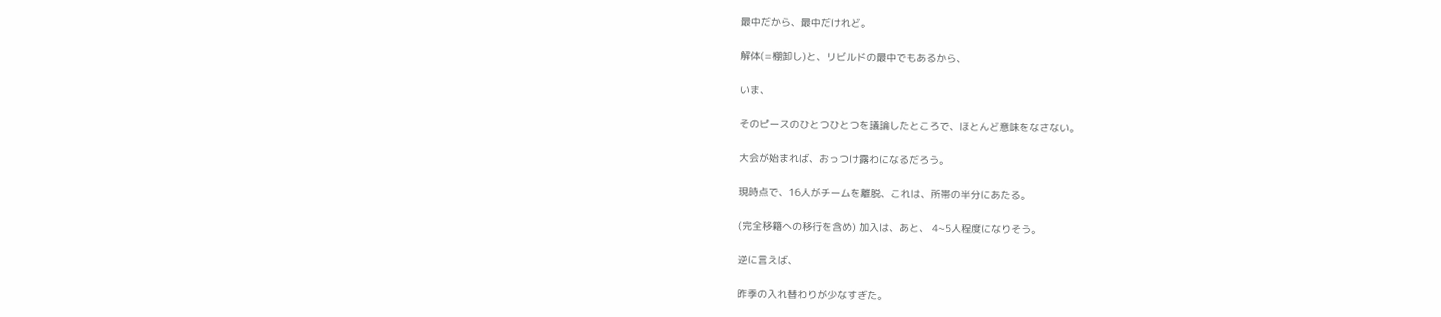最中だから、最中だけれど。

解体(=棚卸し)と、リビルドの最中でもあるから、

いま、

そのピースのひとつひとつを議論したところで、ほとんど意味をなさない。

大会が始まれば、おっつけ露わになるだろう。

現時点で、16人がチームを離脱、これは、所帯の半分にあたる。

(完全移籍への移行を含め) 加入は、あと、 4~5人程度になりそう。

逆に言えば、

昨季の入れ替わりが少なすぎた。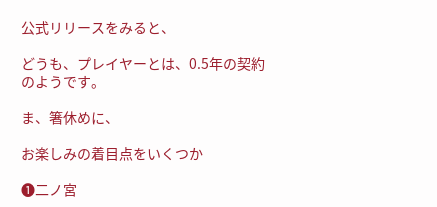公式リリースをみると、

どうも、プレイヤーとは、0.5年の契約のようです。

ま、箸休めに、

お楽しみの着目点をいくつか

❶二ノ宮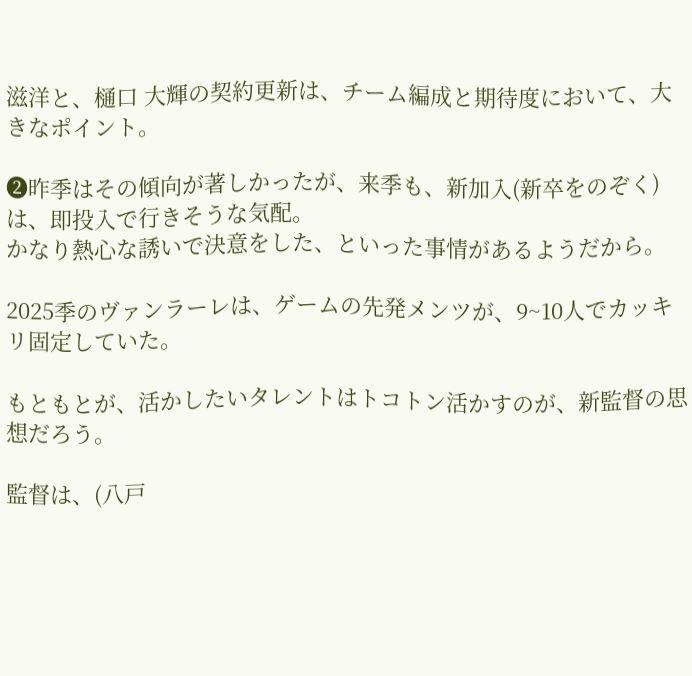滋洋と、樋口 大輝の契約更新は、チーム編成と期待度において、大きなポイント。

❷昨季はその傾向が著しかったが、来季も、新加入(新卒をのぞく)は、即投入で行きそうな気配。
かなり熱心な誘いで決意をした、といった事情があるようだから。

2025季のヴァンラーレは、ゲームの先発メンツが、9~10人でカッキリ固定していた。

もともとが、活かしたいタレントはトコトン活かすのが、新監督の思想だろう。

監督は、(八戸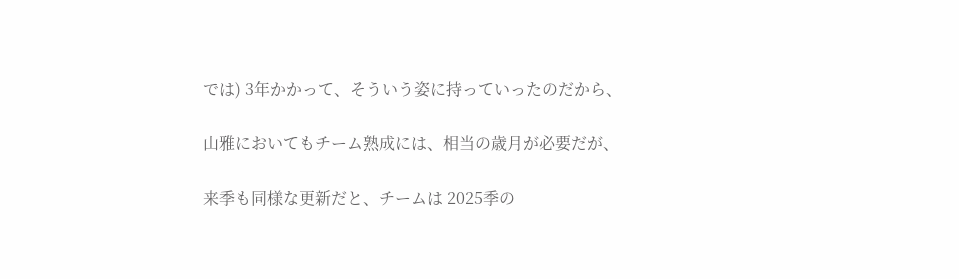では) 3年かかって、そういう姿に持っていったのだから、

山雅においてもチーム熟成には、相当の歳月が必要だが、

来季も同様な更新だと、チームは 2025季の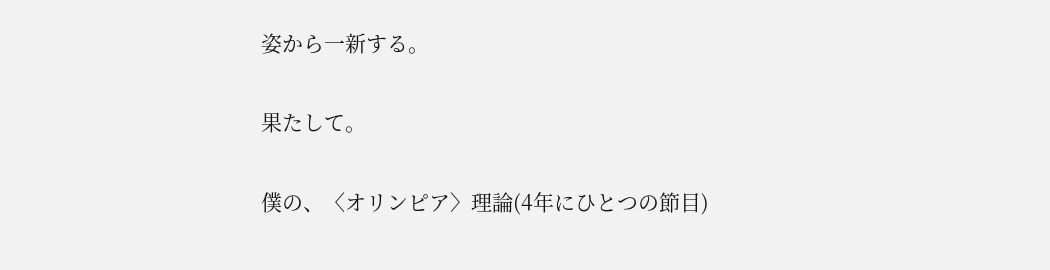姿から一新する。

果たして。

僕の、〈オリンピア〉理論(4年にひとつの節目)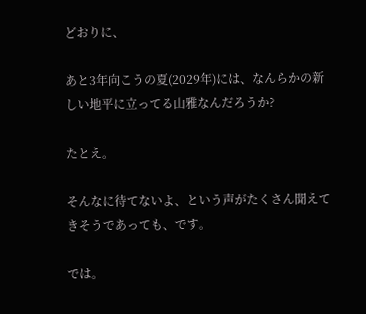どおりに、

あと3年向こうの夏(2029年)には、なんらかの新しい地平に立ってる山雅なんだろうか?

たとえ。

そんなに待てないよ、という声がたくさん聞えてきそうであっても、です。

では。